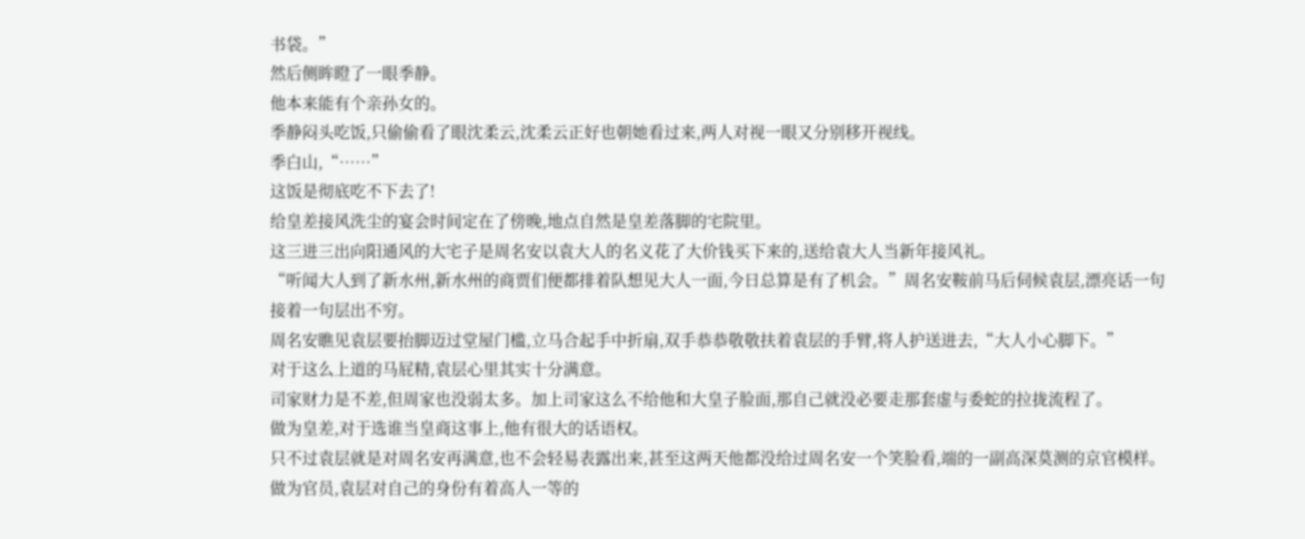书袋。”
然后侧眸瞪了一眼季静。
他本来能有个亲孙女的。
季静闷头吃饭,只偷偷看了眼沈柔云,沈柔云正好也朝她看过来,两人对视一眼又分别移开视线。
季白山,“……”
这饭是彻底吃不下去了!
给皇差接风洗尘的宴会时间定在了傍晚,地点自然是皇差落脚的宅院里。
这三进三出向阳通风的大宅子是周名安以袁大人的名义花了大价钱买下来的,送给袁大人当新年接风礼。
“听闻大人到了新水州,新水州的商贾们便都排着队想见大人一面,今日总算是有了机会。”周名安鞍前马后伺候袁层,漂亮话一句接着一句层出不穷。
周名安瞧见袁层要抬脚迈过堂屋门槛,立马合起手中折扇,双手恭恭敬敬扶着袁层的手臂,将人护送进去,“大人小心脚下。”
对于这么上道的马屁精,袁层心里其实十分满意。
司家财力是不差,但周家也没弱太多。加上司家这么不给他和大皇子脸面,那自己就没必要走那套虚与委蛇的拉拢流程了。
做为皇差,对于选谁当皇商这事上,他有很大的话语权。
只不过袁层就是对周名安再满意,也不会轻易表露出来,甚至这两天他都没给过周名安一个笑脸看,端的一副高深莫测的京官模样。
做为官员,袁层对自己的身份有着高人一等的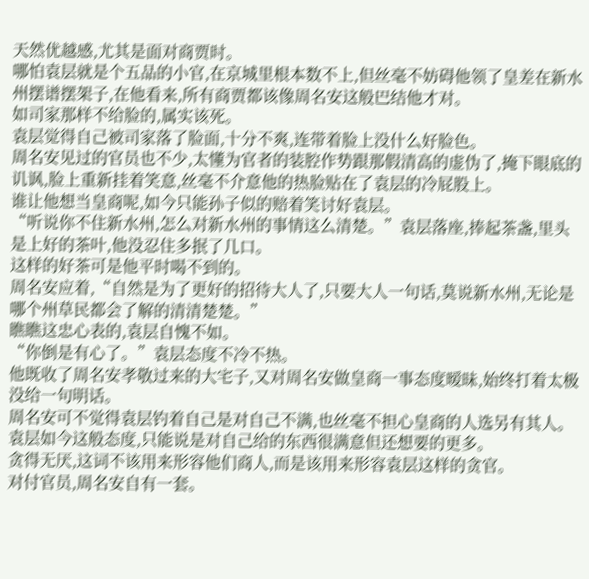天然优越感,尤其是面对商贾时。
哪怕袁层就是个五品的小官,在京城里根本数不上,但丝毫不妨碍他领了皇差在新水州摆谱摆架子,在他看来,所有商贾都该像周名安这般巴结他才对。
如司家那样不给脸的,属实该死。
袁层觉得自己被司家落了脸面,十分不爽,连带着脸上没什么好脸色。
周名安见过的官员也不少,太懂为官者的装腔作势跟那假清高的虚伪了,掩下眼底的讥讽,脸上重新挂着笑意,丝毫不介意他的热脸贴在了袁层的冷屁股上。
谁让他想当皇商呢,如今只能孙子似的赔着笑讨好袁层。
“听说你不住新水州,怎么对新水州的事情这么清楚。”袁层落座,捧起茶盏,里头是上好的茶叶,他没忍住多抿了几口。
这样的好茶可是他平时喝不到的。
周名安应着,“自然是为了更好的招待大人了,只要大人一句话,莫说新水州,无论是哪个州草民都会了解的清清楚楚。”
瞧瞧这忠心表的,袁层自愧不如。
“你倒是有心了。”袁层态度不冷不热。
他既收了周名安孝敬过来的大宅子,又对周名安做皇商一事态度暧昧,始终打着太极没给一句明话。
周名安可不觉得袁层钓着自己是对自己不满,也丝毫不担心皇商的人选另有其人。袁层如今这般态度,只能说是对自己给的东西很满意但还想要的更多。
贪得无厌,这词不该用来形容他们商人,而是该用来形容袁层这样的贪官。
对付官员,周名安自有一套。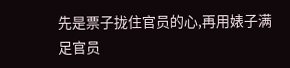先是票子拢住官员的心,再用婊子满足官员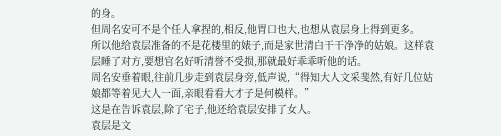的身。
但周名安可不是个任人拿捏的,相反,他胃口也大,也想从袁层身上得到更多。
所以他给袁层准备的不是花楼里的婊子,而是家世清白干干净净的姑娘。这样袁层睡了对方,要想官名好听清誉不受损,那就最好乖乖听他的话。
周名安垂着眼,往前几步走到袁层身旁,低声说,“得知大人文采斐然,有好几位姑娘都等着见大人一面,亲眼看看大才子是何模样。”
这是在告诉袁层,除了宅子,他还给袁层安排了女人。
袁层是文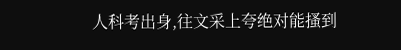人科考出身,往文采上夸绝对能搔到